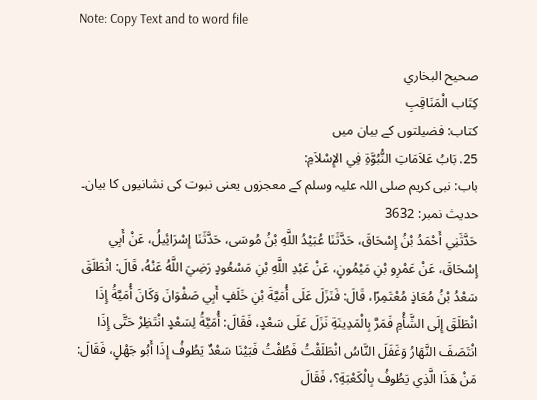Note: Copy Text and to word file

صحيح البخاري
كِتَاب الْمَنَاقِبِ
کتاب: فضیلتوں کے بیان میں
25. بَابُ عَلاَمَاتِ النُّبُوَّةِ فِي الإِسْلاَمِ:
باب: نبی کریم صلی اللہ علیہ وسلم کے معجزوں یعنی نبوت کی نشانیوں کا بیان۔
حدیث نمبر: 3632
حَدَّثَنِي أَحْمَدُ بْنُ إِسْحَاقَ، حَدَّثَنَا عُبَيْدُ اللَّهِ بْنُ مُوسَى، حَدَّثَنَا إِسْرَائِيلُ، عَنْ أَبِي إِسْحَاقَ، عَنْ عَمْرِو بْنِ مَيْمُونٍ، عَنْ عَبْدِ اللَّهِ بْنِ مَسْعُودٍ رَضِيَ اللَّهُ عَنْهُ، قَالَ: انْطَلَقَ سَعْدُ بْنُ مُعَاذٍ مُعْتَمِرًا، قَالَ: فَنَزَلَ عَلَى أُمَيَّةَ بْنِ خَلَفٍ أَبِي صَفْوَانَ وَكَانَ أُمَيَّةُ إِذَا انْطَلَقَ إِلَى الشَّأْمِ فَمَرَّ بِالْمَدِينَةِ نَزَلَ عَلَى سَعْدٍ، فَقَالَ: أُمَيَّةُ لِسَعْدٍ انْتَظِرْ حَتَّى إِذَا انْتَصَفَ النَّهَارُ وَغَفَلَ النَّاسُ انْطَلَقْتُ فَطُفْتُ فَبَيْنَا سَعْدٌ يَطُوفُ إِذَا أَبُو جَهْلٍ، فَقَالَ: مَنْ هَذَا الَّذِي يَطُوفُ بِالْكَعْبَةِ؟، فَقَالَ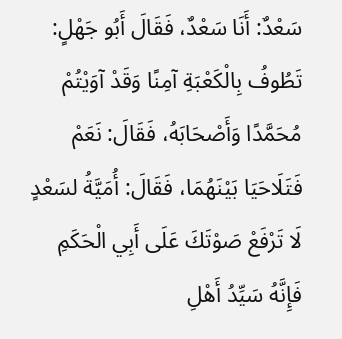سَعْدٌ: أَنَا سَعْدٌ، فَقَالَ أَبُو جَهْلٍ: تَطُوفُ بِالْكَعْبَةِ آمِنًا وَقَدْ آوَيْتُمْ مُحَمَّدًا وَأَصْحَابَهُ، فَقَالَ: نَعَمْ فَتَلَاحَيَا بَيْنَهُمَا، فَقَالَ: أُمَيَّةُ لسَعْدٍ لَا تَرْفَعْ صَوْتَكَ عَلَى أَبِي الْحَكَمِ فَإِنَّهُ سَيِّدُ أَهْلِ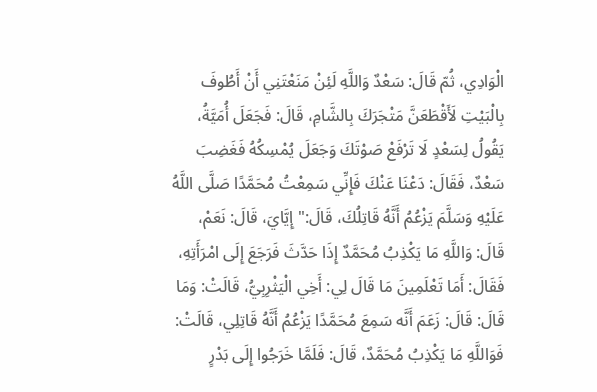الْوَادِي، ثُمّ قَالَ: سَعْدٌ وَاللَّهِ لَئِنْ مَنَعْتَنِي أَنْ أَطُوفَ بِالْبَيْتِ لَأَقْطَعَنَّ مَتْجَرَكَ بِالشَّامِ، قَالَ: فَجَعَلَ أُمَيَّةُ، يَقُولُ لِسَعْدٍ لَا تَرْفَعْ صَوْتَكَ وَجَعَلَ يُمْسِكُهُ فَغَضِبَ سَعْدٌ، فَقَالَ: دَعْنَا عَنْكَ فَإِنِّي سَمِعْتُ مُحَمَّدًا صَلَّى اللَّهُ عَلَيْهِ وَسَلَّمَ يَزْعُمُ أَنَّهُ قَاتِلُكَ، قَالَ:" إِيَّايَ، قَالَ: نَعَمْ، قَالَ: وَاللَّهِ مَا يَكْذِبُ مُحَمَّدٌ إِذَا حَدَّثَ فَرَجَعَ إِلَى امْرَأَتِهِ، فَقَالَ: أَمَا تَعْلَمِينَ مَا قَالَ لِي: أَخِي الْيَثْرِبِيُّ، قَالَتْ: وَمَا قَالَ: قَالَ: زَعَمَ أَنَّه سَمِعَ مُحَمَّدًا يَزْعُمُ أَنَّهُ قَاتِلِي، قَالَتْ: فَوَاللَّهِ مَا يَكْذِبُ مُحَمَّدٌ، قَالَ: فَلَمَّا خَرَجُوا إِلَى بَدْرٍ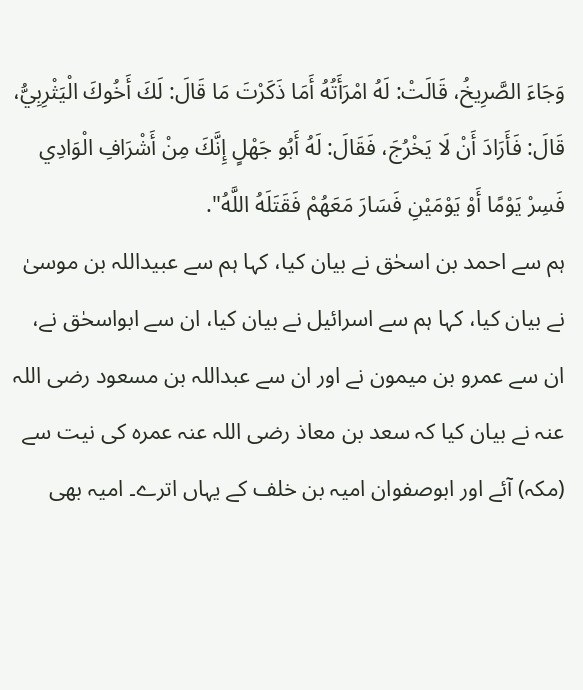وَجَاءَ الصَّرِيخُ، قَالَتْ: لَهُ امْرَأَتُهُ أَمَا ذَكَرْتَ مَا قَالَ: لَكَ أَخُوكَ الْيَثْرِبِيُّ، قَالَ: فَأَرَادَ أَنْ لَا يَخْرُجَ، فَقَالَ: لَهُ أَبُو جَهْلٍ إِنَّكَ مِنْ أَشْرَافِ الْوَادِي فَسِرْ يَوْمًا أَوْ يَوْمَيْنِ فَسَارَ مَعَهُمْ فَقَتَلَهُ اللَّهُ".
ہم سے احمد بن اسحٰق نے بیان کیا، کہا ہم سے عبیداللہ بن موسیٰ نے بیان کیا، کہا ہم سے اسرائیل نے بیان کیا، ان سے ابواسحٰق نے، ان سے عمرو بن میمون نے اور ان سے عبداللہ بن مسعود رضی اللہ عنہ نے بیان کیا کہ سعد بن معاذ رضی اللہ عنہ عمرہ کی نیت سے (مکہ) آئے اور ابوصفوان امیہ بن خلف کے یہاں اترے۔ امیہ بھی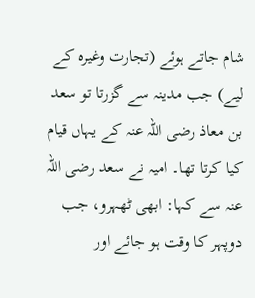شام جاتے ہوئے (تجارت وغیرہ کے لیے) جب مدینہ سے گزرتا تو سعد بن معاذ رضی اللہ عنہ کے یہاں قیام کیا کرتا تھا۔ امیہ نے سعد رضی اللہ عنہ سے کہا: ابھی ٹھہرو، جب دوپہر کا وقت ہو جائے اور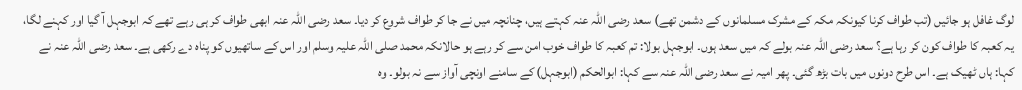لوگ غافل ہو جائیں (تب طواف کرنا کیونکہ مکہ کے مشرک مسلمانوں کے دشمن تھے) سعد رضی اللہ عنہ کہتے ہیں، چنانچہ میں نے جا کر طواف شروع کر دیا۔ سعد رضی اللہ عنہ ابھی طواف کر ہی رہے تھے کہ ابوجہل آ گیا اور کہنے لگا، یہ کعبہ کا طواف کون کر رہا ہے؟ سعد رضی اللہ عنہ بولے کہ میں سعد ہوں۔ ابوجہل بولا: تم کعبہ کا طواف خوب امن سے کر رہے ہو حالانکہ محمد صلی اللہ علیہ وسلم اور اس کے ساتھیوں کو پناہ دے رکھی ہے۔ سعد رضی اللہ عنہ نے کہا: ہاں ٹھیک ہے۔ اس طرح دونوں میں بات بڑھ گئی۔ پھر امیہ نے سعد رضی اللہ عنہ سے کہا: ابوالحکم (ابوجہل) کے سامنے اونچی آواز سے نہ بولو۔ وہ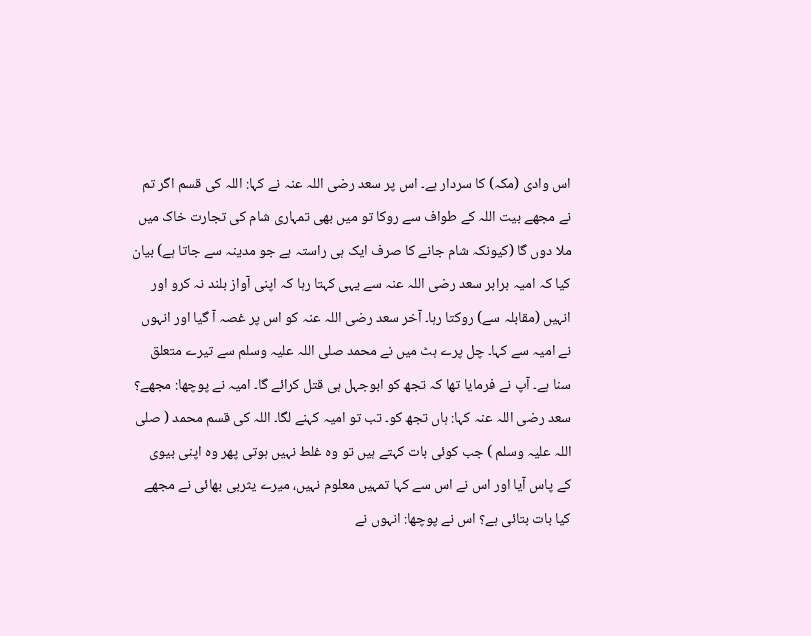اس وادی (مکہ) کا سردار ہے۔ اس پر سعد رضی اللہ عنہ نے کہا: اللہ کی قسم اگر تم نے مجھے بیت اللہ کے طواف سے روکا تو میں بھی تمہاری شام کی تجارت خاک میں ملا دوں گا (کیونکہ شام جانے کا صرف ایک ہی راستہ ہے جو مدینہ سے جاتا ہے) بیان کیا کہ امیہ برابر سعد رضی اللہ عنہ سے یہی کہتا رہا کہ اپنی آواز بلند نہ کرو اور انہیں (مقابلہ سے) روکتا رہا۔ آخر سعد رضی اللہ عنہ کو اس پر غصہ آ گیا اور انہوں نے امیہ سے کہا۔ چل پرے ہٹ میں نے محمد صلی اللہ علیہ وسلم سے تیرے متعلق سنا ہے۔ آپ نے فرمایا تھا کہ تجھ کو ابوجہل ہی قتل کرائے گا۔ امیہ نے پوچھا: مجھے؟ سعد رضی اللہ عنہ کہا: ہاں تجھ کو۔ تب تو امیہ کہنے لگا۔ اللہ کی قسم محمد ( صلی اللہ علیہ وسلم ) جب کوئی بات کہتے ہیں تو وہ غلط نہیں ہوتی پھر وہ اپنی بیوی کے پاس آیا اور اس نے اس سے کہا تمہیں معلوم نہیں، میرے یثربی بھائی نے مجھے کیا بات بتائی ہے؟ اس نے پوچھا: انہوں نے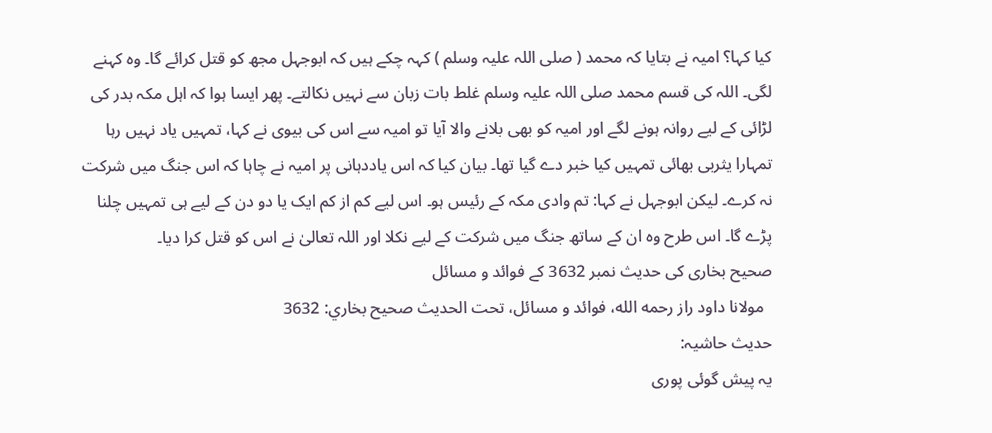کیا کہا؟ امیہ نے بتایا کہ محمد ( صلی اللہ علیہ وسلم ) کہہ چکے ہیں کہ ابوجہل مجھ کو قتل کرائے گا۔ وہ کہنے لگی۔ اللہ کی قسم محمد صلی اللہ علیہ وسلم غلط بات زبان سے نہیں نکالتے۔ پھر ایسا ہوا کہ اہل مکہ بدر کی لڑائی کے لیے روانہ ہونے لگے اور امیہ کو بھی بلانے والا آیا تو امیہ سے اس کی بیوی نے کہا، تمہیں یاد نہیں رہا تمہارا یثربی بھائی تمہیں کیا خبر دے گیا تھا۔ بیان کیا کہ اس یاددہانی پر امیہ نے چاہا کہ اس جنگ میں شرکت نہ کرے۔ لیکن ابوجہل نے کہا: تم وادی مکہ کے رئیس ہو۔ اس لیے کم از کم ایک یا دو دن کے لیے ہی تمہیں چلنا پڑے گا۔ اس طرح وہ ان کے ساتھ جنگ میں شرکت کے لیے نکلا اور اللہ تعالیٰ نے اس کو قتل کرا دیا۔
صحیح بخاری کی حدیث نمبر 3632 کے فوائد و مسائل
  مولانا داود راز رحمه الله، فوائد و مسائل، تحت الحديث صحيح بخاري: 3632
حدیث حاشیہ:
یہ پیش گوئی پوری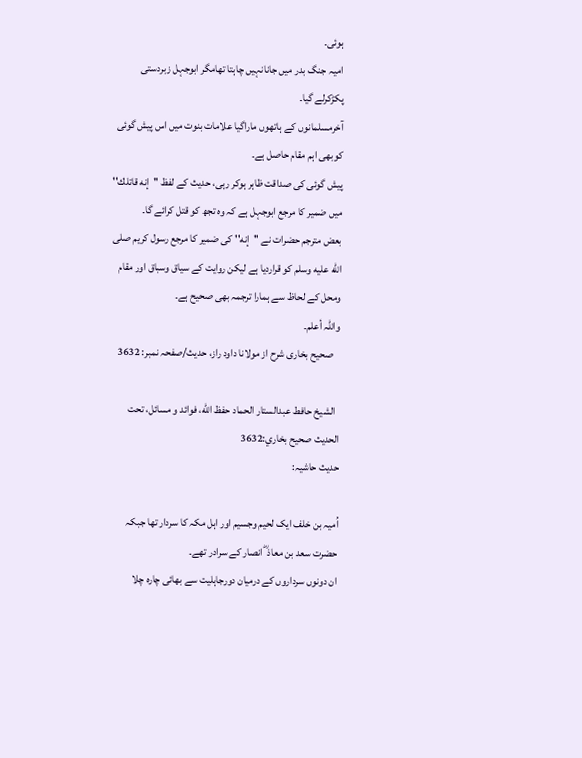ہوئی۔
امیہ جنگ بدر میں جانانہیں چاہتا تھامگر ابوجہل زبردستی پکڑکرلے گیا۔
آخرمسلمانوں کے ہاتھوں ماراگیا علامات بنوت میں اس پیش گوئی کوبھی اہم مقام حاصل ہے۔
پیش گوئی کی صداقت ظاہر ہوکر رہی، حدیث کے لفظ ''إنه قاتلك'' میں ضمیر کا مرجع ابوجہل ہے کہ وہ تجھ کو قتل کرائے گا۔
بعض مترجم حضرات نے ''إنه'' کی ضمیر کا مرجع رسول کریم صلى الله عليه وسلم کو قراردیا ہے لیکن روایت کے سیاق وسباق اور مقام ومحل کے لحاظ سے ہمارا ترجمہ بھی صحیح ہے۔
واللہ أعلم۔
   صحیح بخاری شرح از مولانا داود راز، حدیث/صفحہ نمبر: 3632

  الشيخ حافط عبدالستار الحماد حفظ الله، فوائد و مسائل، تحت الحديث صحيح بخاري:3632
حدیث حاشیہ:

اُمیہ بن خلف ایک لحیم وجسیم اور اہل مکہ کا سردار تھا جبکہ حضرت سعد بن معاذ ؓ انصار کے سرادر تھے۔
ان دونوں سرداروں کے درمیان دورجاہلیت سے بھائی چارہ چلا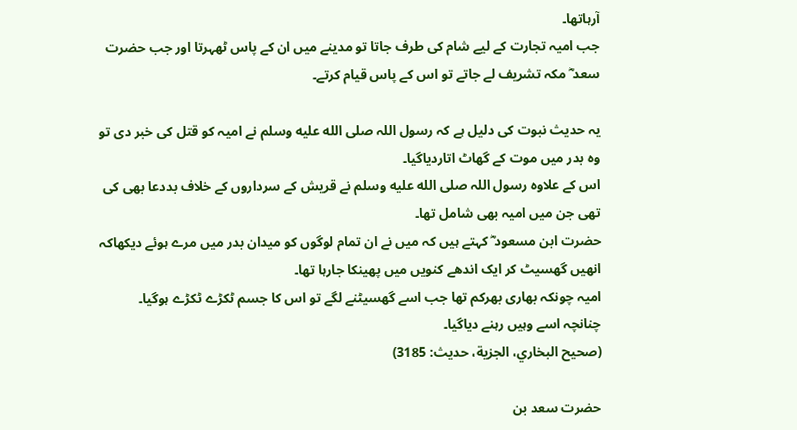آرہاتھا۔
جب امیہ تجارت کے لیے شام کی طرف جاتا تو مدینے میں ان کے پاس ٹھہرتا اور جب حضرت سعد ؓ مکہ تشریف لے جاتے تو اس کے پاس قیام کرتے۔

یہ حدیث نبوت کی دلیل ہے کہ رسول اللہ صلى الله عليه وسلم نے امیہ کو قتل کی خبر دی تو وہ بدر میں موت کے گھاٹ اتاردیاگیا۔
اس کے علاوہ رسول اللہ صلى الله عليه وسلم نے قریش کے سرداروں کے خلاف بددعا بھی کی تھی جن میں امیہ بھی شامل تھا۔
حضرت ابن مسعود ؓ کہتے ہیں کہ میں نے ان تمام لوگوں کو میدان بدر میں مرے ہوئے دیکھاکہ انھیں گھسیٹ کر ایک اندھے کنویں میں پھینکا جارہا تھا۔
امیہ چونکہ بھاری بھرکم تھا جب اسے گھسیٹنے لگے تو اس کا جسم ٹکڑے ٹکڑے ہوگیا۔
چنانچہ اسے وہیں رہنے دیاگیا۔
(صحیح البخاري، الجزیة، حدیث: 3185)

حضرت سعد بن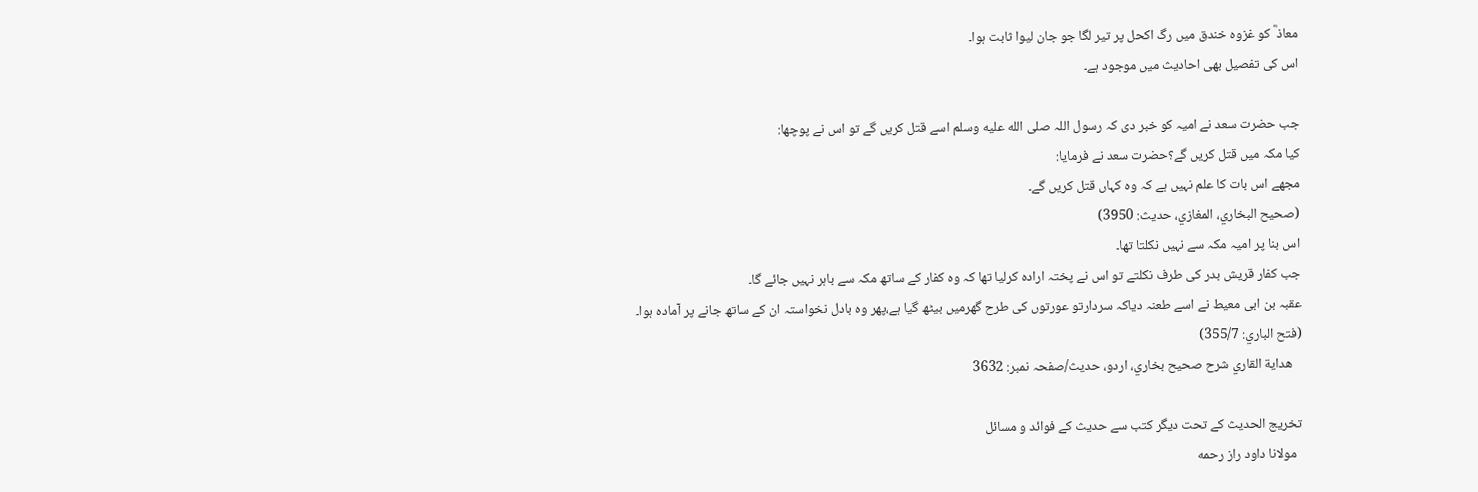معاذ ؓ کو غزوہ خندق میں رگ اکحل پر تیر لگا جو جان لیوا ثابت ہوا۔
اس کی تفصیل بھی احادیث میں موجود ہے۔

جب حضرت سعد نے امیہ کو خبر دی کہ رسول اللہ صلى الله عليه وسلم اسے قتل کریں گے تو اس نے پوچھا:
کیا مکہ میں قتل کریں گے؟حضرت سعد نے فرمایا:
مجھے اس بات کا علم نہیں ہے کہ وہ کہاں قتل کریں گے۔
(صحیح البخاري، المغازي، حدیث: 3950)
اس بنا پر امیہ مکہ سے نہیں نکلتا تھا۔
جب کفار قریش بدر کی طرف نکلتے تو اس نے پختہ ارادہ کرلیا تھا کہ وہ کفار کے ساتھ مکہ سے باہر نہیں جائے گا۔
عقبہ بن ابی معیط نے اسے طعنہ دیاکہ سردارتو عورتوں کی طرح گھرمیں بیٹھ گیا ہے،پھر وہ بادل نخواستہ ان کے ساتھ جانے پر آمادہ ہوا۔
(فتح الباري: 355/7)
   هداية القاري شرح صحيح بخاري، اردو، حدیث/صفحہ نمبر: 3632

تخریج الحدیث کے تحت دیگر کتب سے حدیث کے فوائد و مسائل
  مولانا داود راز رحمه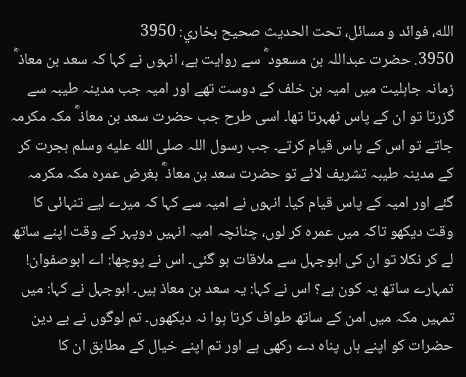الله، فوائد و مسائل، تحت الحديث صحيح بخاري: 3950
3950. حضرت عبداللہ بن مسعود ؓ سے روایت ہے، انہوں نے کہا کہ سعد بن معاذ ؓ زمانہ جاہلیت میں امیہ بن خلف کے دوست تھے اور امیہ جب مدینہ طیبہ سے گزرتا تو ان کے پاس ٹھہرتا تھا۔ اسی طرح جب حضرت سعد بن معاذ ؓ مکہ مکرمہ جاتے تو اس کے پاس قیام کرتے۔ جب رسول اللہ صلى الله عليه وسلم ہجرت کر کے مدینہ طیبہ تشریف لائے تو حضرت سعد بن معاذ ؓ بغرض عمرہ مکہ مکرمہ گئے اور امیہ کے پاس قیام کیا۔ انہوں نے امیہ سے کہا کہ میرے لیے تنہائی کا وقت دیکھو تاکہ میں عمرہ کر لوں، چنانچہ امیہ انہیں دوپہر کے وقت اپنے ساتھ لے کر نکلا تو ان کی ابوجہل سے ملاقات ہو گئی۔ اس نے پوچھا: اے ابوصفوان! تمہارے ساتھ یہ کون ہے؟ اس نے کہا: یہ سعد بن معاذ ہیں۔ ابوجہل نے کہا: میں تمہیں مکہ میں امن کے ساتھ طواف کرتا ہوا نہ دیکھوں۔ تم لوگوں نے بے دین حضرات کو اپنے ہاں پناہ دے رکھی ہے اور تم اپنے خیال کے مطابق ان کا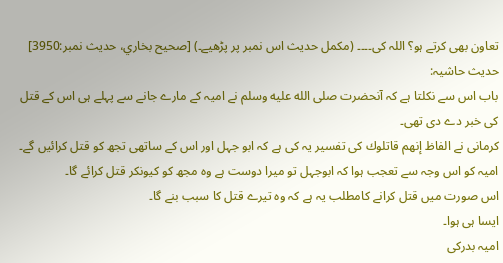تعاون بھی کرتے ہو؟ اللہ کی۔۔۔۔ (مکمل حدیث اس نمبر پر پڑھیے۔) [صحيح بخاري، حديث نمبر:3950]
حدیث حاشیہ:
باب اس سے نکلتا ہے کہ آنحضرت صلى الله عليه وسلم نے امیہ کے مارے جانے سے پہلے ہی اس کے قتل کی خبر دے دی تھی۔
کرمانی نے الفاظ إنھم قاتلوك کی تفسیر یہ کی ہے کہ ابو جہل اور اس کے ساتھی تجھ کو قتل کرائیں گے۔
امیہ کو اس وجہ سے تعجب ہوا کہ ابوجہل تو میرا دوست ہے وہ مجھ کو کیونکر قتل کرائے گا۔
اس صورت میں قتل کرانے کامطلب یہ ہے کہ وہ تیرے قتل کا سبب بنے گا۔
ایسا ہی ہوا۔
امیہ بدرکی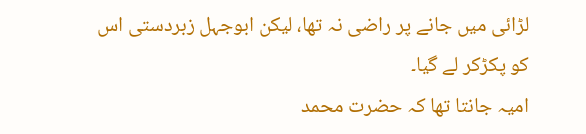لڑائی میں جانے پر راضی نہ تھا، لیکن ابوجہل زبردستی اس کو پکڑکر لے گیا۔
امیہ جانتا تھا کہ حضرت محمد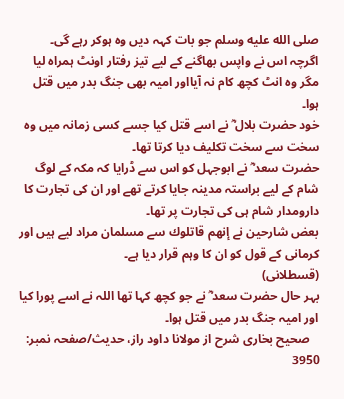صلى الله عليه وسلم جو بات کہہ دیں وہ ہوکر رہے گی۔
اگرچہ اس نے واپس بھاگنے کے لیے تیز رفتار اونٹ ہمراہ لیا مگر وہ انٹ کچھ کام نہ آیااور امیہ بھی جنگ بدر میں قتل ہوا۔
خود حضرت بلال ؓ نے اسے قتل کیا جسے کسی زمانہ میں وہ سخت سے سخت تکلیف دیا کرتا تھا۔
حضرت سعد ؓ نے ابوجہل کو اس سے ڈرایا کہ مکہ کے لوگ شام کے لیے براستہ مدینہ جایا کرتے تھے اور ان کی تجارت کا دارومدار شام ہی کی تجارت پر تھا۔
بعض شارحین نے إنھم قاتلوك سے مسلمان مراد لیے ہیں اور کرمانی کے قول کو ان کا وہم قرار دیا ہے۔
(قسطلانی)
بہر حال حضرت سعد ؓ نے جو کچھ کہا تھا اللہ نے اسے پورا کیا اور امیہ جنگ بدر میں قتل ہوا۔
   صحیح بخاری شرح از مولانا داود راز، حدیث/صفحہ نمبر: 3950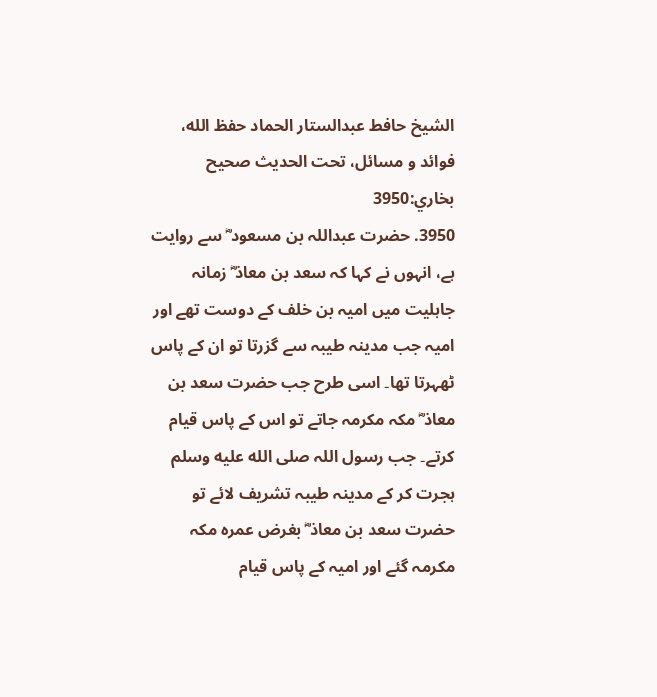الشيخ حافط عبدالستار الحماد حفظ الله، فوائد و مسائل، تحت الحديث صحيح بخاري:3950
3950. حضرت عبداللہ بن مسعود ؓ سے روایت ہے، انہوں نے کہا کہ سعد بن معاذ ؓ زمانہ جاہلیت میں امیہ بن خلف کے دوست تھے اور امیہ جب مدینہ طیبہ سے گزرتا تو ان کے پاس ٹھہرتا تھا۔ اسی طرح جب حضرت سعد بن معاذ ؓ مکہ مکرمہ جاتے تو اس کے پاس قیام کرتے۔ جب رسول اللہ صلى الله عليه وسلم ہجرت کر کے مدینہ طیبہ تشریف لائے تو حضرت سعد بن معاذ ؓ بغرض عمرہ مکہ مکرمہ گئے اور امیہ کے پاس قیام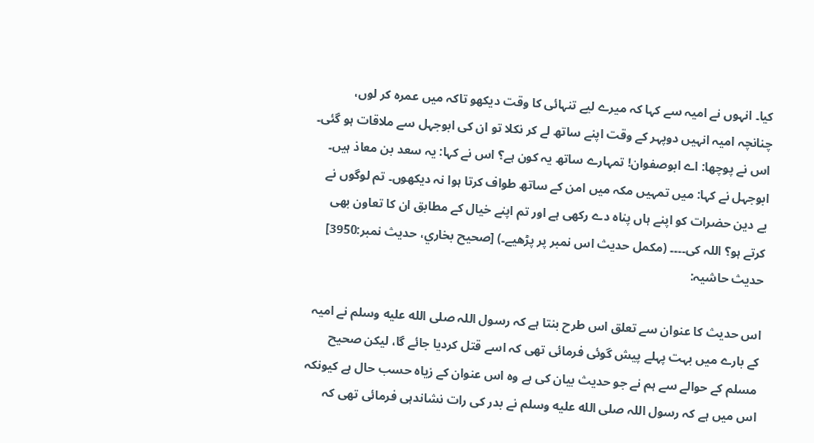کیا۔ انہوں نے امیہ سے کہا کہ میرے لیے تنہائی کا وقت دیکھو تاکہ میں عمرہ کر لوں، چنانچہ امیہ انہیں دوپہر کے وقت اپنے ساتھ لے کر نکلا تو ان کی ابوجہل سے ملاقات ہو گئی۔ اس نے پوچھا: اے ابوصفوان! تمہارے ساتھ یہ کون ہے؟ اس نے کہا: یہ سعد بن معاذ ہیں۔ ابوجہل نے کہا: میں تمہیں مکہ میں امن کے ساتھ طواف کرتا ہوا نہ دیکھوں۔ تم لوگوں نے بے دین حضرات کو اپنے ہاں پناہ دے رکھی ہے اور تم اپنے خیال کے مطابق ان کا تعاون بھی کرتے ہو؟ اللہ کی۔۔۔۔ (مکمل حدیث اس نمبر پر پڑھیے۔) [صحيح بخاري، حديث نمبر:3950]
حدیث حاشیہ:

اس حدیث کا عنوان سے تعلق اس طرح بنتا ہے کہ رسول اللہ صلى الله عليه وسلم نے امیہ کے بارے میں بہت پہلے پیش گوئی فرمائی تھی کہ اسے قتل کردیا جائے گا، لیکن صحیح مسلم کے حوالے سے ہم نے جو حدیث بیان کی ہے وہ اس عنوان کے زیاہ حسب حال ہے کیونکہ اس میں ہے کہ رسول اللہ صلى الله عليه وسلم نے بدر کی رات نشاندہی فرمائی تھی کہ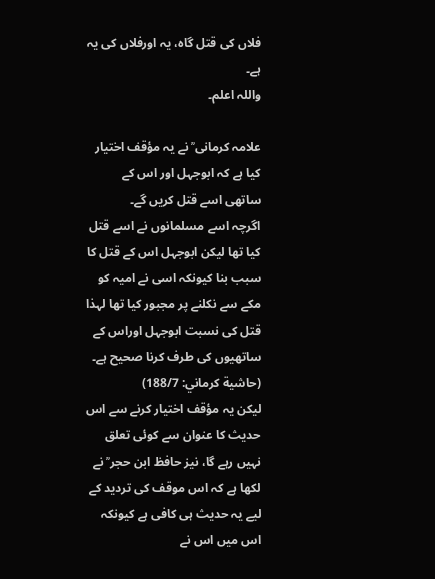فلاں کی قتل گاہ، یہ اورفلاں کی یہ ہے۔
واللہ اعلم۔

علامہ کرمانی ؒ نے یہ مؤقف اختیار کیا ہے کہ ابوجہل اور اس کے ساتھی اسے قتل کریں گے۔
اگرچہ اسے مسلمانوں نے اسے قتل کیا تھا لیکن ابوجہل اس کے قتل کا سبب بنا کیونکہ اسی نے امیہ کو مکے سے نکلنے پر مجبور کیا تھا لہذا قتل کی نسبت ابوجہل اوراس کے ساتھیوں کی طرف کرنا صحیح ہے۔
(حاشیة کرماني: 188/7)
لیکن یہ مؤقف اختیار کرنے سے اس حدیث کا عنوان سے کوئی تعلق نہیں رہے گا، نیز حافظ ابن حجر ؒ نے لکھا ہے کہ اس موقف کی تردید کے لیے یہ حدیث ہی کافی ہے کیونکہ اس میں اس نے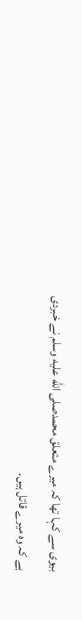بیوی سے کہا تھا کہ میرے متعلق محمدصلى الله عليه وسلم نے خبردی ہے کہ وہ میرے قاتل ہیں۔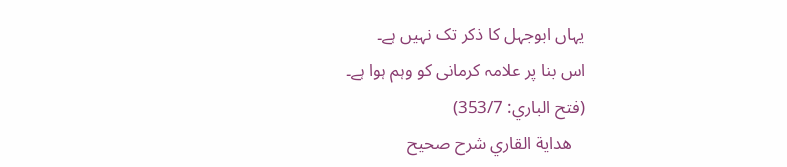یہاں ابوجہل کا ذکر تک نہیں ہے۔
اس بنا پر علامہ کرمانی کو وہم ہوا ہے۔
(فتح الباري: 353/7)
   هداية القاري شرح صحيح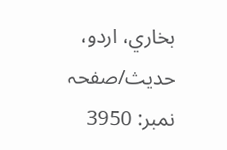بخاري، اردو، حدیث/صفحہ نمبر: 3950